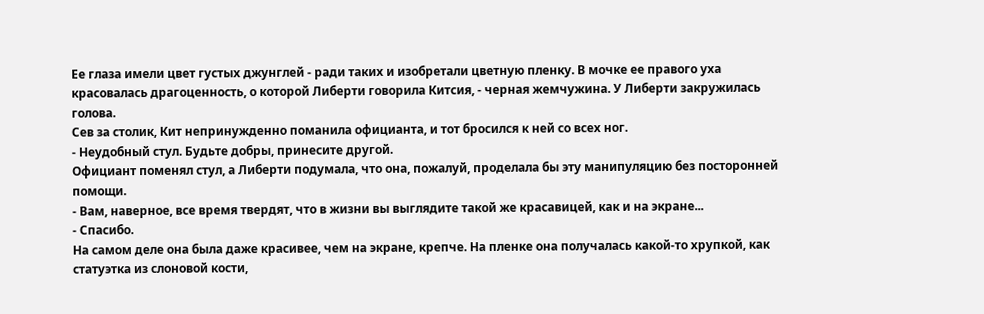Ее глаза имели цвет густых джунглей - ради таких и изобретали цветную пленку. В мочке ее правого уха красовалась драгоценность, о которой Либерти говорила Китсия, - черная жемчужина. У Либерти закружилась голова.
Сев за столик, Кит непринужденно поманила официанта, и тот бросился к ней со всех ног.
- Неудобный стул. Будьте добры, принесите другой.
Официант поменял стул, а Либерти подумала, что она, пожалуй, проделала бы эту манипуляцию без посторонней помощи.
- Вам, наверное, все время твердят, что в жизни вы выглядите такой же красавицей, как и на экране...
- Спасибо.
На самом деле она была даже красивее, чем на экране, крепче. На пленке она получалась какой-то хрупкой, как статуэтка из слоновой кости,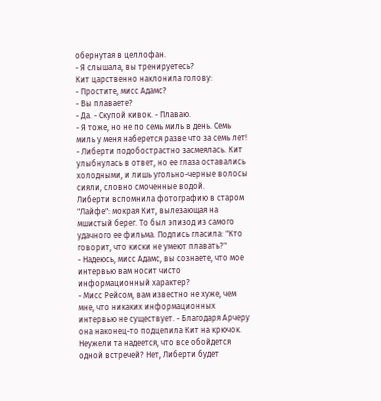обернутая в целлофан.
- Я слышала, вы тренируетесь?
Кит царственно наклонила голову:
- Простите, мисс Адамс?
- Вы плаваете?
- Да. - Скупой кивок. - Плаваю.
- Я тоже, но не по семь миль в день. Семь миль у меня наберется разве что за семь лет! - Либерти подобострастно засмеялась. Кит улыбнулась в ответ, но ее глаза оставались холодными, и лишь угольно-черные волосы сияли, словно смоченные водой.
Либерти вспомнила фотографию в старом "Лайфе": мокрая Кит, вылезающая на мшистый берег. То был эпизод из самого удачного ее фильма. Подпись гласила: "Кто говорит, что киски не умеют плавать?"
- Надеюсь, мисс Адамс, вы сознаете, что мое интервью вам носит чисто информационный характер?
- Мисс Рейсом, вам известно не хуже, чем мне, что никаких информационных интервью не существует. - Благодаря Арчеру она наконец-то подцепила Кит на крючок. Неужели та надеется, что все обойдется одной встречей? Нет, Либерти будет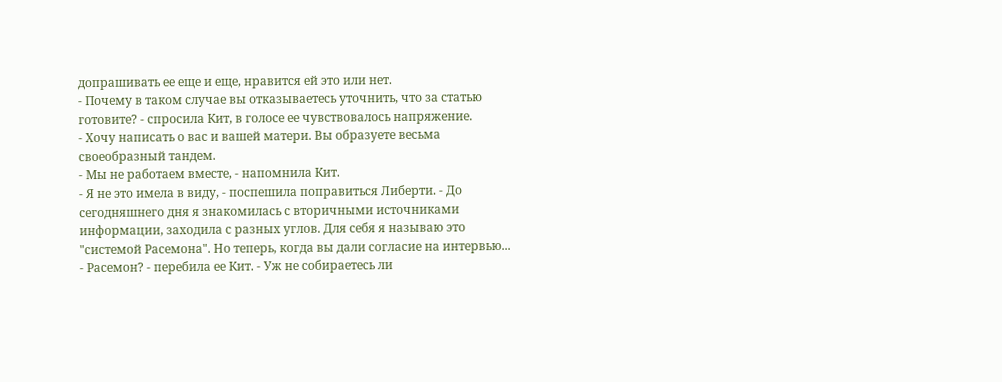допрашивать ее еще и еще, нравится ей это или нет.
- Почему в таком случае вы отказываетесь уточнить, что за статью готовите? - спросила Кит, в голосе ее чувствовалось напряжение.
- Хочу написать о вас и вашей матери. Вы образуете весьма своеобразный тандем.
- Мы не работаем вместе, - напомнила Кит.
- Я не это имела в виду, - поспешила поправиться Либерти. - До сегодняшнего дня я знакомилась с вторичными источниками информации, заходила с разных углов. Для себя я называю это "системой Расемона". Но теперь, когда вы дали согласие на интервью...
- Расемон? - перебила ее Кит. - Уж не собираетесь ли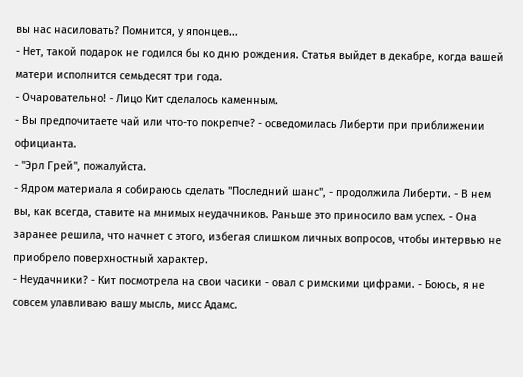вы нас насиловать? Помнится, у японцев...
- Нет, такой подарок не годился бы ко дню рождения. Статья выйдет в декабре, когда вашей матери исполнится семьдесят три года.
- Очаровательно! - Лицо Кит сделалось каменным.
- Вы предпочитаете чай или что-то покрепче? - осведомилась Либерти при приближении официанта.
- "Эрл Грей", пожалуйста.
- Ядром материала я собираюсь сделать "Последний шанс", - продолжила Либерти. - В нем вы, как всегда, ставите на мнимых неудачников. Раньше это приносило вам успех. - Она заранее решила, что начнет с этого, избегая слишком личных вопросов, чтобы интервью не приобрело поверхностный характер.
- Неудачники? - Кит посмотрела на свои часики - овал с римскими цифрами. - Боюсь, я не совсем улавливаю вашу мысль, мисс Адамс.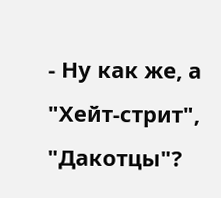- Ну как же, а "Хейт-стрит", "Дакотцы"?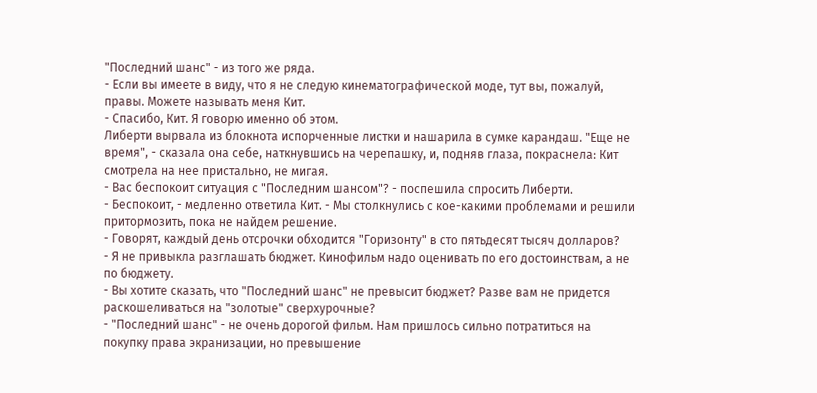"Последний шанс" - из того же ряда.
- Если вы имеете в виду, что я не следую кинематографической моде, тут вы, пожалуй, правы. Можете называть меня Кит.
- Спасибо, Кит. Я говорю именно об этом.
Либерти вырвала из блокнота испорченные листки и нашарила в сумке карандаш. "Еще не время", - сказала она себе, наткнувшись на черепашку, и, подняв глаза, покраснела: Кит смотрела на нее пристально, не мигая.
- Вас беспокоит ситуация с "Последним шансом"? - поспешила спросить Либерти.
- Беспокоит, - медленно ответила Кит. - Мы столкнулись с кое-какими проблемами и решили притормозить, пока не найдем решение.
- Говорят, каждый день отсрочки обходится "Горизонту" в сто пятьдесят тысяч долларов?
- Я не привыкла разглашать бюджет. Кинофильм надо оценивать по его достоинствам, а не по бюджету.
- Вы хотите сказать, что "Последний шанс" не превысит бюджет? Разве вам не придется раскошеливаться на "золотые" сверхурочные?
- "Последний шанс" - не очень дорогой фильм. Нам пришлось сильно потратиться на покупку права экранизации, но превышение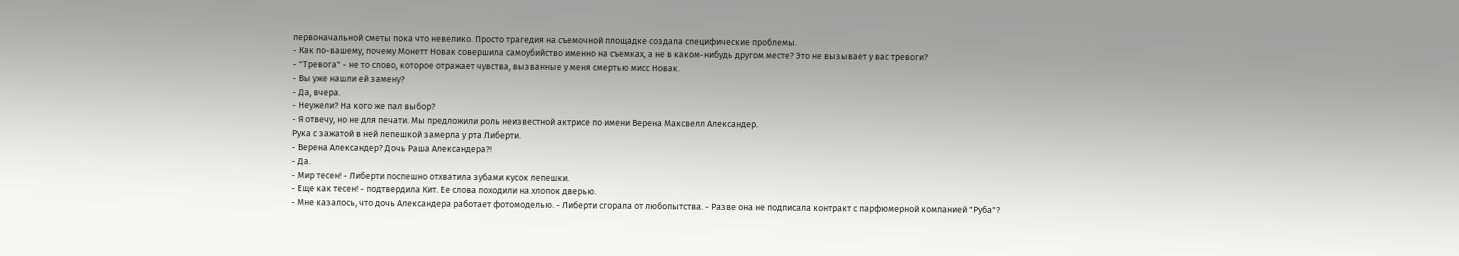первоначальной сметы пока что невелико. Просто трагедия на съемочной площадке создала специфические проблемы.
- Как по-вашему, почему Монетт Новак совершила самоубийство именно на съемках, а не в каком-нибудь другом месте? Это не вызывает у вас тревоги?
- "Тревога" - не то слово, которое отражает чувства, вызванные у меня смертью мисс Новак.
- Вы уже нашли ей замену?
- Да, вчера.
- Неужели? На кого же пал выбор?
- Я отвечу, но не для печати. Мы предложили роль неизвестной актрисе по имени Верена Максвелл Александер.
Рука с зажатой в ней лепешкой замерла у рта Либерти.
- Верена Александер? Дочь Раша Александера?!
- Да.
- Мир тесен! - Либерти поспешно отхватила зубами кусок лепешки.
- Еще как тесен! - подтвердила Кит. Ее слова походили на хлопок дверью.
- Мне казалось, что дочь Александера работает фотомоделью. - Либерти сгорала от любопытства. - Разве она не подписала контракт с парфюмерной компанией "Руба"?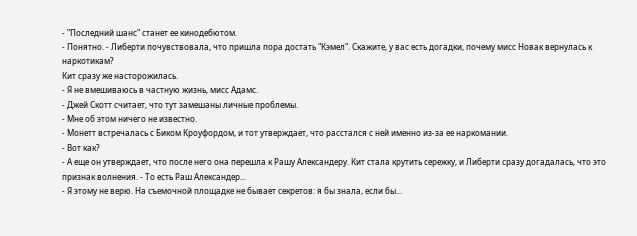- "Последний шанс" станет ее кинодебютом.
- Понятно. - Либерти почувствовала, что пришла пора достать "Кэмел". Скажите, у вас есть догадки, почему мисс Новак вернулась к наркотикам?
Кит сразу же насторожилась.
- Я не вмешиваюсь в частную жизнь, мисс Адамс.
- Джей Скотт считает, что тут замешаны личные проблемы.
- Мне об этом ничего не известно.
- Монетт встречалась с Биком Кроуфордом, и тот утверждает, что расстался с ней именно из-за ее наркомании.
- Вот как?
- А еще он утверждает, что после него она перешла к Рашу Александеру. Кит стала крутить сережку, и Либерти сразу догадалась, что это признак волнения. - То есть Раш Александер...
- Я этому не верю. На съемочной площадке не бывает секретов: я бы знала, если бы...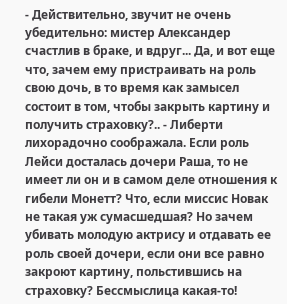- Действительно, звучит не очень убедительно: мистер Александер счастлив в браке, и вдруг... Да, и вот еще что, зачем ему пристраивать на роль свою дочь, в то время как замысел состоит в том, чтобы закрыть картину и получить страховку?.. - Либерти лихорадочно соображала. Если роль Лейси досталась дочери Раша, то не имеет ли он и в самом деле отношения к гибели Монетт? Что, если миссис Новак не такая уж сумасшедшая? Но зачем убивать молодую актрису и отдавать ее роль своей дочери, если они все равно закроют картину, польстившись на страховку? Бессмыслица какая-то!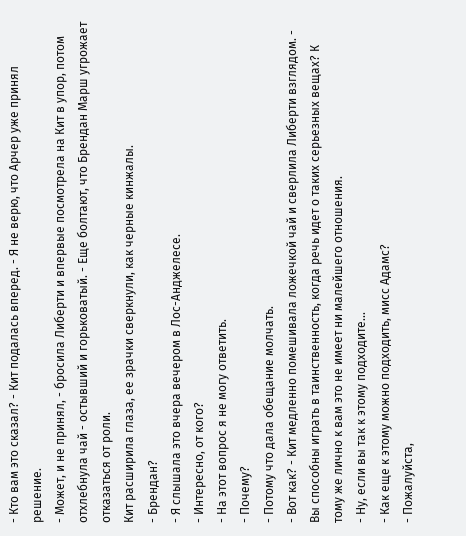- Кто вам это сказал? - Кит подалась вперед. - Я не верю, что Арчер уже принял решение.
- Может, и не принял, - бросила Либерти и впервые посмотрела на Кит в упор, потом отхлебнула чай - остывший и горьковатый. - Еще болтают, что Брендан Марш угрожает отказаться от роли.
Кит расширила глаза, ее зрачки сверкнули, как черные кинжалы.
- Брендан?
- Я слышала это вчера вечером в Лос-Анджелесе.
- Интересно, от кого?
- На этот вопрос я не могу ответить.
- Почему?
- Потому что дала обещание молчать.
- Вот как? - Кит медленно помешивала ложечкой чай и сверлила Либерти взглядом. - Вы способны играть в таинственность, когда речь идет о таких серьезных вещах? К тому же лично к вам это не имеет ни малейшего отношения.
- Ну, если вы так к этому подходите...
- Как еще к этому можно подходить, мисс Адамс?
- Пожалуйста,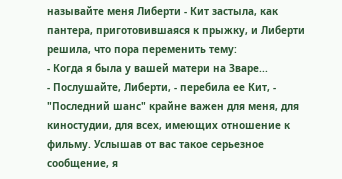называйте меня Либерти - Кит застыла, как пантера, приготовившаяся к прыжку, и Либерти решила, что пора переменить тему:
- Когда я была у вашей матери на Зваре...
- Послушайте, Либерти, - перебила ее Кит, - "Последний шанс" крайне важен для меня, для киностудии, для всех, имеющих отношение к фильму. Услышав от вас такое серьезное сообщение, я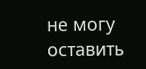не могу оставить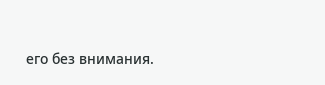его без внимания.